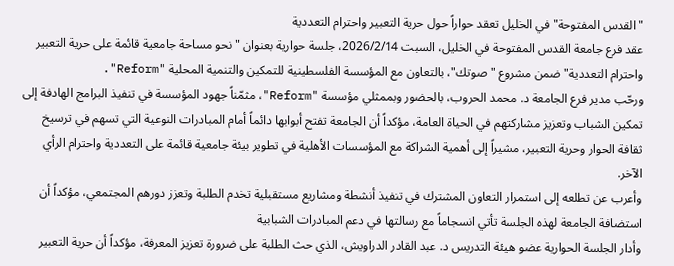"القدس المفتوحة" في الخليل تعقد حواراً حول حرية التعبير واحترام التعددية
عقد فرع جامعة القدس المفتوحة في الخليل، السبت 2026/2/14، جلسة حوارية بعنوان "نحو مساحة جامعية قائمة على حرية التعبير واحترام التعددية" ضمن مشروع "صوتك"، بالتعاون مع المؤسسة الفلسطينية للتمكين والتنمية المحلية "Reform".
ورحّب مدير فرع الجامعة د. محمد الحروب، بالحضور وبممثلي مؤسسة "Reform"، مثمّناً جهود المؤسسة في تنفيذ البرامج الهادفة إلى تمكين الشباب وتعزيز مشاركتهم في الحياة العامة، مؤكداً أن الجامعة تفتح أبوابها دائماً أمام المبادرات النوعية التي تسهم في ترسيخ ثقافة الحوار وحرية التعبير، مشيراً إلى أهمية الشراكة مع المؤسسات الأهلية في تطوير بيئة جامعية قائمة على التعددية واحترام الرأي الآخر.
وأعرب عن تطلعه إلى استمرار التعاون المشترك في تنفيذ أنشطة ومشاريع مستقبلية تخدم الطلبة وتعزز دورهم المجتمعي، مؤكداً أن استضافة الجامعة لهذه الجلسة تأتي انسجاماً مع رسالتها في دعم المبادرات الشبابية
وأدار الجلسة الحوارية عضو هيئة التدريس د. عبد القادر الدراويش، الذي حث الطلبة على ضرورة تعزيز المعرفة، مؤكداً أن حرية التعبير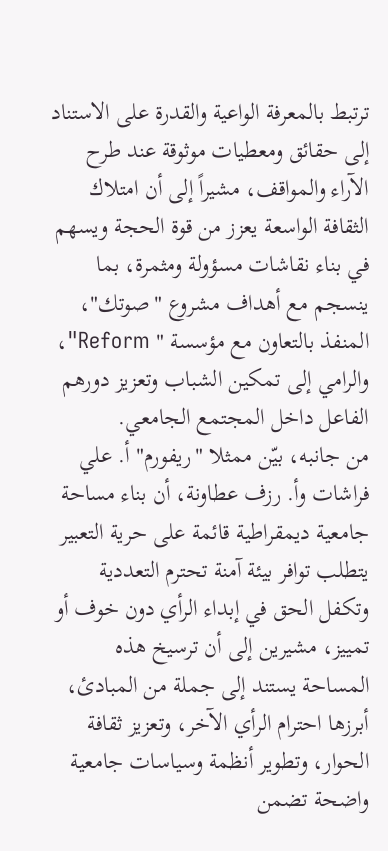ترتبط بالمعرفة الواعية والقدرة على الاستناد إلى حقائق ومعطيات موثوقة عند طرح الآراء والمواقف، مشيراً إلى أن امتلاك الثقافة الواسعة يعزز من قوة الحجة ويسهم في بناء نقاشات مسؤولة ومثمرة، بما ينسجم مع أهداف مشروع "صوتك"، المنفذ بالتعاون مع مؤسسة " Reform"، والرامي إلى تمكين الشباب وتعزيز دورهم الفاعل داخل المجتمع الجامعي.
من جانبه، بيّن ممثلا "ريفورم" أ. علي فراشات وأ. رزف عطاونة، أن بناء مساحة جامعية ديمقراطية قائمة على حرية التعبير يتطلب توافر بيئة آمنة تحترم التعددية وتكفل الحق في إبداء الرأي دون خوف أو تمييز، مشيرين إلى أن ترسيخ هذه المساحة يستند إلى جملة من المبادئ، أبرزها احترام الرأي الآخر، وتعزيز ثقافة الحوار، وتطوير أنظمة وسياسات جامعية واضحة تضمن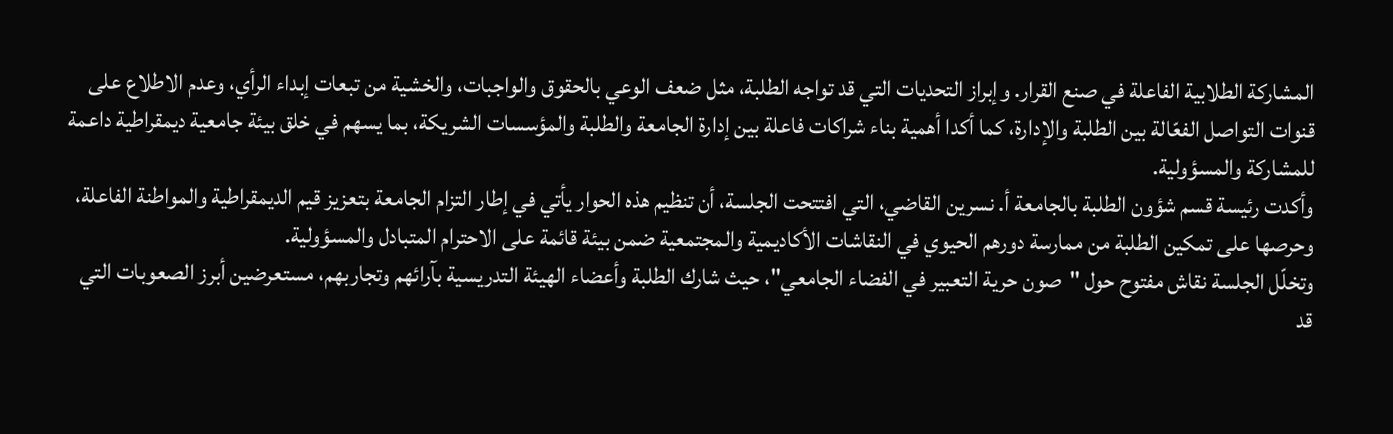المشاركة الطلابية الفاعلة في صنع القرار. وإبراز التحديات التي قد تواجه الطلبة، مثل ضعف الوعي بالحقوق والواجبات، والخشية من تبعات إبداء الرأي، وعدم الاطلاع على قنوات التواصل الفعّالة بين الطلبة والإدارة، كما أكدا أهمية بناء شراكات فاعلة بين إدارة الجامعة والطلبة والمؤسسات الشريكة، بما يسهم في خلق بيئة جامعية ديمقراطية داعمة للمشاركة والمسؤولية.
وأكدت رئيسة قسم شؤون الطلبة بالجامعة أ. نسرين القاضي، التي افتتحت الجلسة، أن تنظيم هذه الحوار يأتي في إطار التزام الجامعة بتعزيز قيم الديمقراطية والمواطنة الفاعلة، وحرصها على تمكين الطلبة من ممارسة دورهم الحيوي في النقاشات الأكاديمية والمجتمعية ضمن بيئة قائمة على الاحترام المتبادل والمسؤولية.
وتخلّل الجلسة نقاش مفتوح حول "صون حرية التعبير في الفضاء الجامعي"، حيث شارك الطلبة وأعضاء الهيئة التدريسية بآرائهم وتجاربهم، مستعرضين أبرز الصعوبات التي قد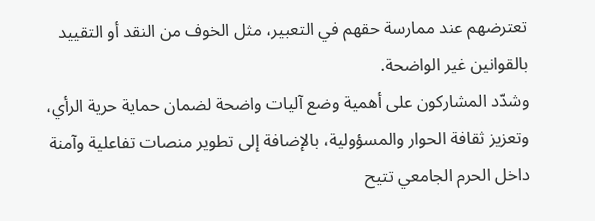تعترضهم عند ممارسة حقهم في التعبير، مثل الخوف من النقد أو التقييد بالقوانين غير الواضحة.
وشدّد المشاركون على أهمية وضع آليات واضحة لضمان حماية حرية الرأي، وتعزيز ثقافة الحوار والمسؤولية، بالإضافة إلى تطوير منصات تفاعلية وآمنة داخل الحرم الجامعي تتيح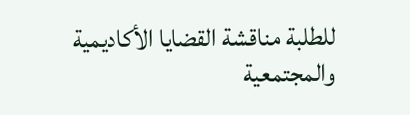للطلبة مناقشة القضايا الأكاديمية والمجتمعية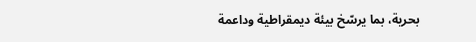بحرية، بما يرسّخ بيئة ديمقراطية وداعمة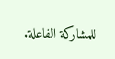للمشاركة الفاعلة.